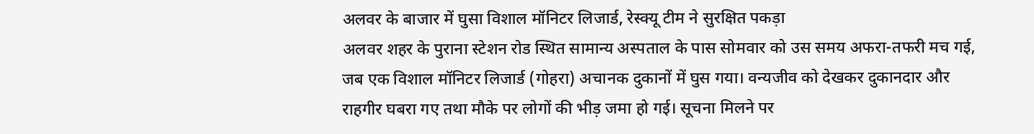अलवर के बाजार में घुसा विशाल मॉनिटर लिजार्ड, रेस्क्यू टीम ने सुरक्षित पकड़ा
अलवर शहर के पुराना स्टेशन रोड स्थित सामान्य अस्पताल के पास सोमवार को उस समय अफरा-तफरी मच गई, जब एक विशाल मॉनिटर लिजार्ड (गोहरा) अचानक दुकानों में घुस गया। वन्यजीव को देखकर दुकानदार और राहगीर घबरा गए तथा मौके पर लोगों की भीड़ जमा हो गई। सूचना मिलने पर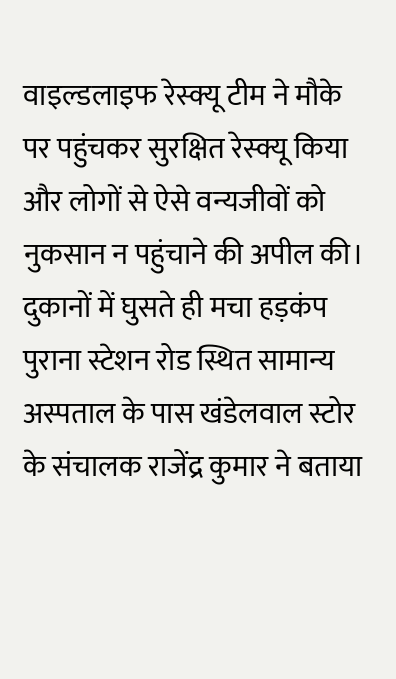वाइल्डलाइफ रेस्क्यू टीम ने मौके पर पहुंचकर सुरक्षित रेस्क्यू किया और लोगों से ऐसे वन्यजीवों को नुकसान न पहुंचाने की अपील की।
दुकानों में घुसते ही मचा हड़कंप
पुराना स्टेशन रोड स्थित सामान्य अस्पताल के पास खंडेलवाल स्टोर के संचालक राजेंद्र कुमार ने बताया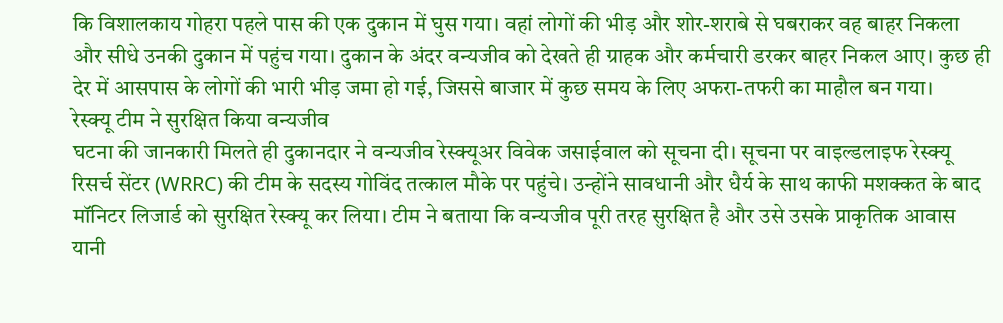कि विशालकाय गोहरा पहले पास की एक दुकान में घुस गया। वहां लोगों की भीड़ और शोर-शराबे से घबराकर वह बाहर निकला और सीधे उनकी दुकान में पहुंच गया। दुकान के अंदर वन्यजीव को देखते ही ग्राहक और कर्मचारी डरकर बाहर निकल आए। कुछ ही देर में आसपास के लोगों की भारी भीड़ जमा हो गई, जिससे बाजार में कुछ समय के लिए अफरा-तफरी का माहौल बन गया।
रेस्क्यू टीम ने सुरक्षित किया वन्यजीव
घटना की जानकारी मिलते ही दुकानदार ने वन्यजीव रेस्क्यूअर विवेक जसाईवाल को सूचना दी। सूचना पर वाइल्डलाइफ रेस्क्यू रिसर्च सेंटर (WRRC) की टीम के सदस्य गोविंद तत्काल मौके पर पहुंचे। उन्होंने सावधानी और धैर्य के साथ काफी मशक्कत के बाद मॉनिटर लिजार्ड को सुरक्षित रेस्क्यू कर लिया। टीम ने बताया कि वन्यजीव पूरी तरह सुरक्षित है और उसे उसके प्राकृतिक आवास यानी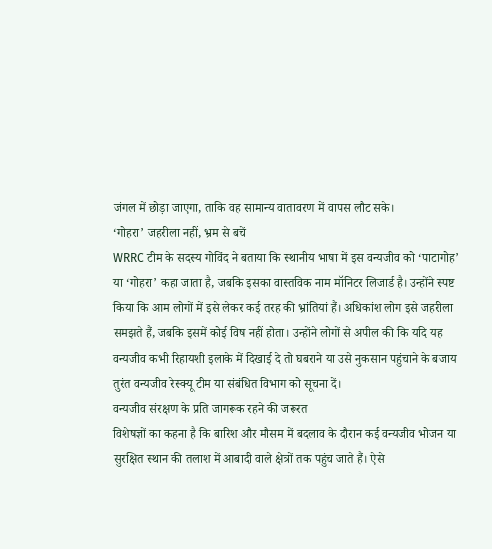जंगल में छोड़ा जाएगा, ताकि वह सामान्य वातावरण में वापस लौट सके।
‘गोहरा’ जहरीला नहीं, भ्रम से बचें
WRRC टीम के सदस्य गोविंद ने बताया कि स्थानीय भाषा में इस वन्यजीव को ‘पाटागोह’ या ‘गोहरा’ कहा जाता है, जबकि इसका वास्तविक नाम मॉनिटर लिजार्ड है। उन्होंने स्पष्ट किया कि आम लोगों में इसे लेकर कई तरह की भ्रांतियां हैं। अधिकांश लोग इसे जहरीला समझते हैं, जबकि इसमें कोई विष नहीं होता। उन्होंने लोगों से अपील की कि यदि यह वन्यजीव कभी रिहायशी इलाके में दिखाई दे तो घबराने या उसे नुकसान पहुंचाने के बजाय तुरंत वन्यजीव रेस्क्यू टीम या संबंधित विभाग को सूचना दें।
वन्यजीव संरक्षण के प्रति जागरूक रहने की जरूरत
विशेषज्ञों का कहना है कि बारिश और मौसम में बदलाव के दौरान कई वन्यजीव भोजन या सुरक्षित स्थान की तलाश में आबादी वाले क्षेत्रों तक पहुंच जाते हैं। ऐसे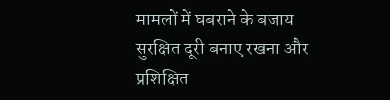मामलों में घबराने के बजाय सुरक्षित दूरी बनाए रखना और प्रशिक्षित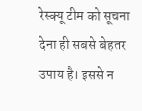रेस्क्यू टीम को सूचना देना ही सबसे बेहतर उपाय है। इससे न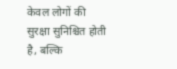केवल लोगों की सुरक्षा सुनिश्चित होती है, बल्कि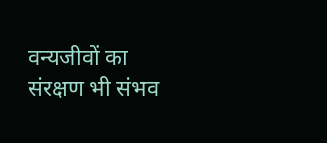वन्यजीवों का संरक्षण भी संभव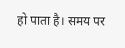हो पाता है। समय पर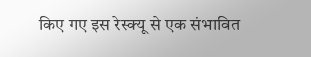किए गए इस रेस्क्यू से एक संभावित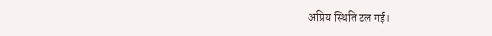अप्रिय स्थिति टल गई।